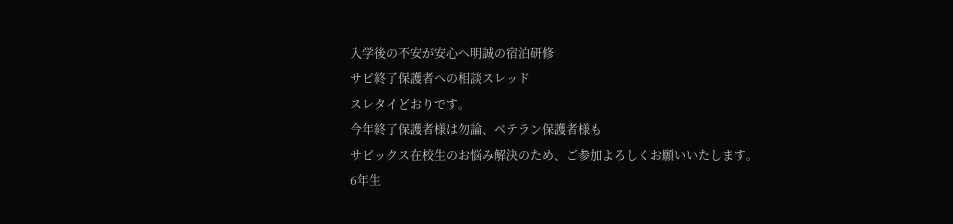入学後の不安が安心へ明誠の宿泊研修
サピ終了保護者への相談スレッド
スレタイどおりです。
今年終了保護者様は勿論、ベテラン保護者様も
サピックス在校生のお悩み解決のため、ご参加よろしくお願いいたします。
6年生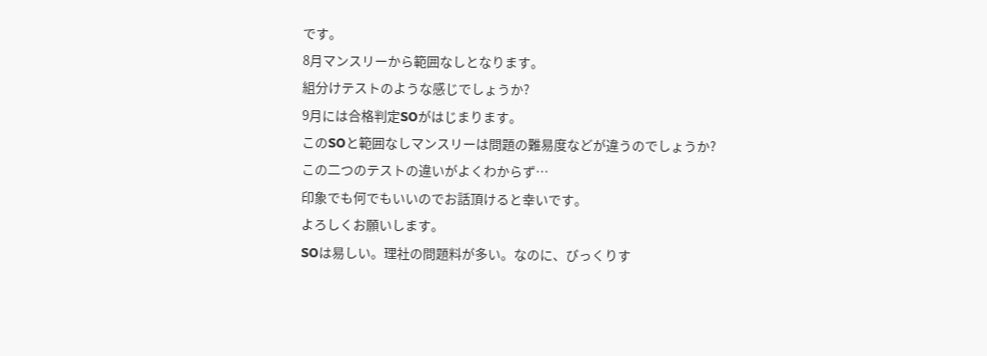です。
8月マンスリーから範囲なしとなります。
組分けテストのような感じでしょうか?
9月には合格判定SOがはじまります。
このSOと範囲なしマンスリーは問題の難易度などが違うのでしょうか?
この二つのテストの違いがよくわからず…
印象でも何でもいいのでお話頂けると幸いです。
よろしくお願いします。
SOは易しい。理社の問題料が多い。なのに、びっくりす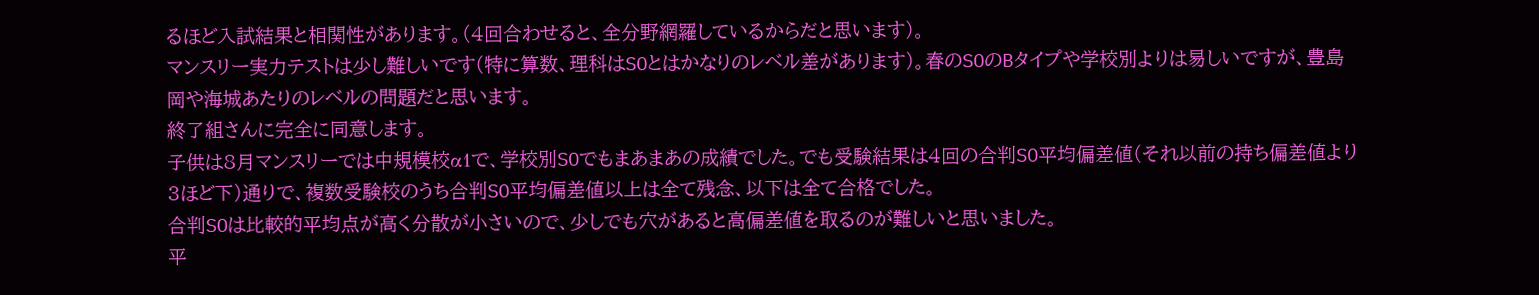るほど入試結果と相関性があります。(4回合わせると、全分野網羅しているからだと思います)。
マンスリー実力テストは少し難しいです(特に算数、理科はSOとはかなりのレベル差があります)。春のSOのBタイプや学校別よりは易しいですが、豊島岡や海城あたりのレベルの問題だと思います。
終了組さんに完全に同意します。
子供は8月マンスリーでは中規模校α1で、学校別SOでもまあまあの成績でした。でも受験結果は4回の合判SO平均偏差値(それ以前の持ち偏差値より3ほど下)通りで、複数受験校のうち合判SO平均偏差値以上は全て残念、以下は全て合格でした。
合判SOは比較的平均点が高く分散が小さいので、少しでも穴があると高偏差値を取るのが難しいと思いました。
平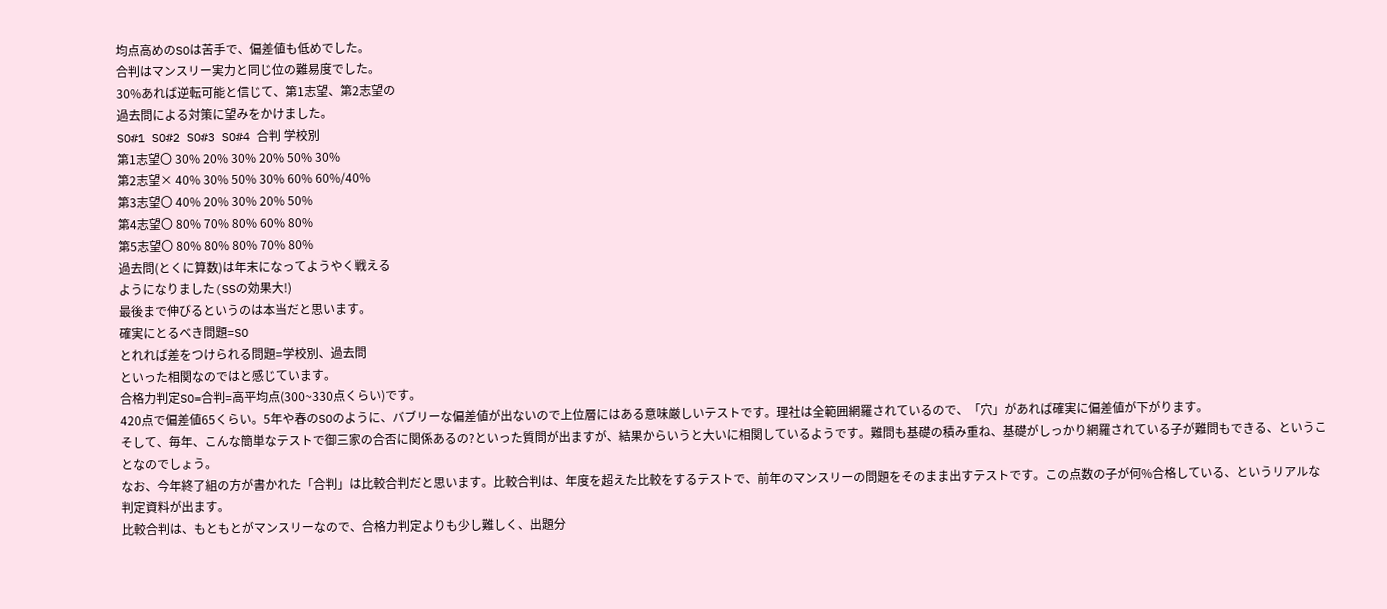均点高めのSOは苦手で、偏差値も低めでした。
合判はマンスリー実力と同じ位の難易度でした。
30%あれば逆転可能と信じて、第1志望、第2志望の
過去問による対策に望みをかけました。
SO#1 SO#2 SO#3 SO#4 合判 学校別
第1志望〇 30% 20% 30% 20% 50% 30%
第2志望× 40% 30% 50% 30% 60% 60%/40%
第3志望〇 40% 20% 30% 20% 50%
第4志望〇 80% 70% 80% 60% 80%
第5志望〇 80% 80% 80% 70% 80%
過去問(とくに算数)は年末になってようやく戦える
ようになりました(SSの効果大!)
最後まで伸びるというのは本当だと思います。
確実にとるべき問題=SO
とれれば差をつけられる問題=学校別、過去問
といった相関なのではと感じています。
合格力判定SO=合判=高平均点(300~330点くらい)です。
420点で偏差値65くらい。5年や春のSOのように、バブリーな偏差値が出ないので上位層にはある意味厳しいテストです。理社は全範囲網羅されているので、「穴」があれば確実に偏差値が下がります。
そして、毎年、こんな簡単なテストで御三家の合否に関係あるの?といった質問が出ますが、結果からいうと大いに相関しているようです。難問も基礎の積み重ね、基礎がしっかり網羅されている子が難問もできる、ということなのでしょう。
なお、今年終了組の方が書かれた「合判」は比較合判だと思います。比較合判は、年度を超えた比較をするテストで、前年のマンスリーの問題をそのまま出すテストです。この点数の子が何%合格している、というリアルな判定資料が出ます。
比較合判は、もともとがマンスリーなので、合格力判定よりも少し難しく、出題分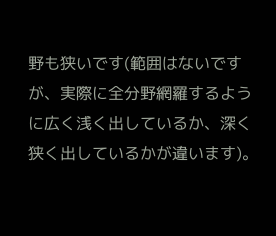野も狭いです(範囲はないですが、実際に全分野網羅するように広く浅く出しているか、深く狭く出しているかが違います)。